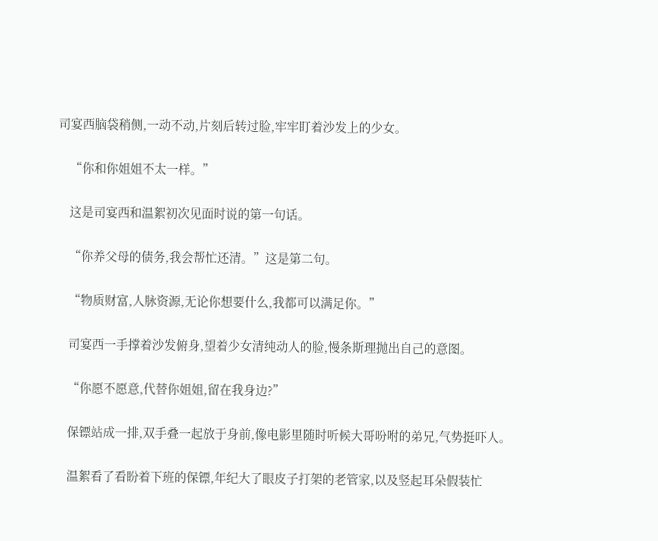司宴西脑袋稍侧,一动不动,片刻后转过脸,牢牢盯着沙发上的少女。

    “你和你姐姐不太一样。”

    这是司宴西和温絮初次见面时说的第一句话。

    “你养父母的债务,我会帮忙还清。”这是第二句。

    “物质财富,人脉资源,无论你想要什么,我都可以满足你。”

    司宴西一手撑着沙发俯身,望着少女清纯动人的脸,慢条斯理抛出自己的意图。

    “你愿不愿意,代替你姐姐,留在我身边?”

    保镖站成一排,双手叠一起放于身前,像电影里随时听候大哥吩咐的弟兄,气势挺吓人。

    温絮看了看盼着下班的保镖,年纪大了眼皮子打架的老管家,以及竖起耳朵假装忙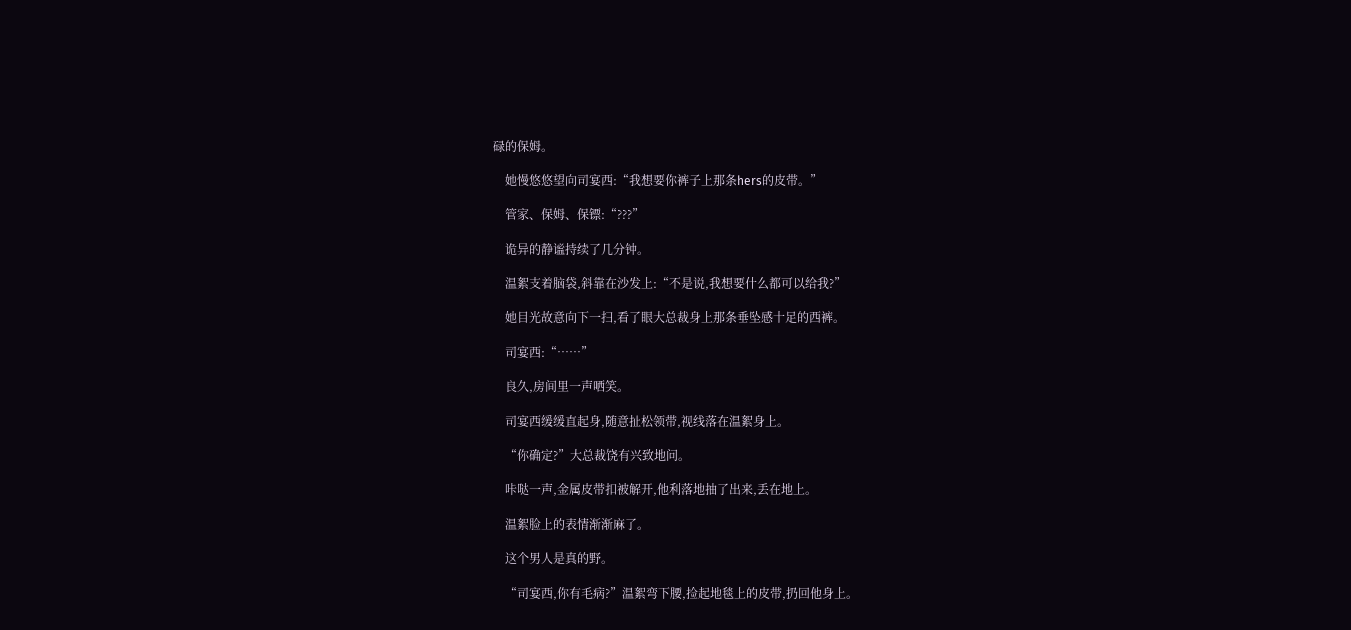碌的保姆。

    她慢悠悠望向司宴西:“我想要你裤子上那条hers的皮带。”

    管家、保姆、保镖:“???”

    诡异的静谧持续了几分钟。

    温絮支着脑袋,斜靠在沙发上:“不是说,我想要什么都可以给我?”

    她目光故意向下一扫,看了眼大总裁身上那条垂坠感十足的西裤。

    司宴西:“……”

    良久,房间里一声哂笑。

    司宴西缓缓直起身,随意扯松领带,视线落在温絮身上。

    “你确定?”大总裁饶有兴致地问。

    咔哒一声,金属皮带扣被解开,他利落地抽了出来,丢在地上。

    温絮脸上的表情渐渐麻了。

    这个男人是真的野。

    “司宴西,你有毛病?”温絮弯下腰,捡起地毯上的皮带,扔回他身上。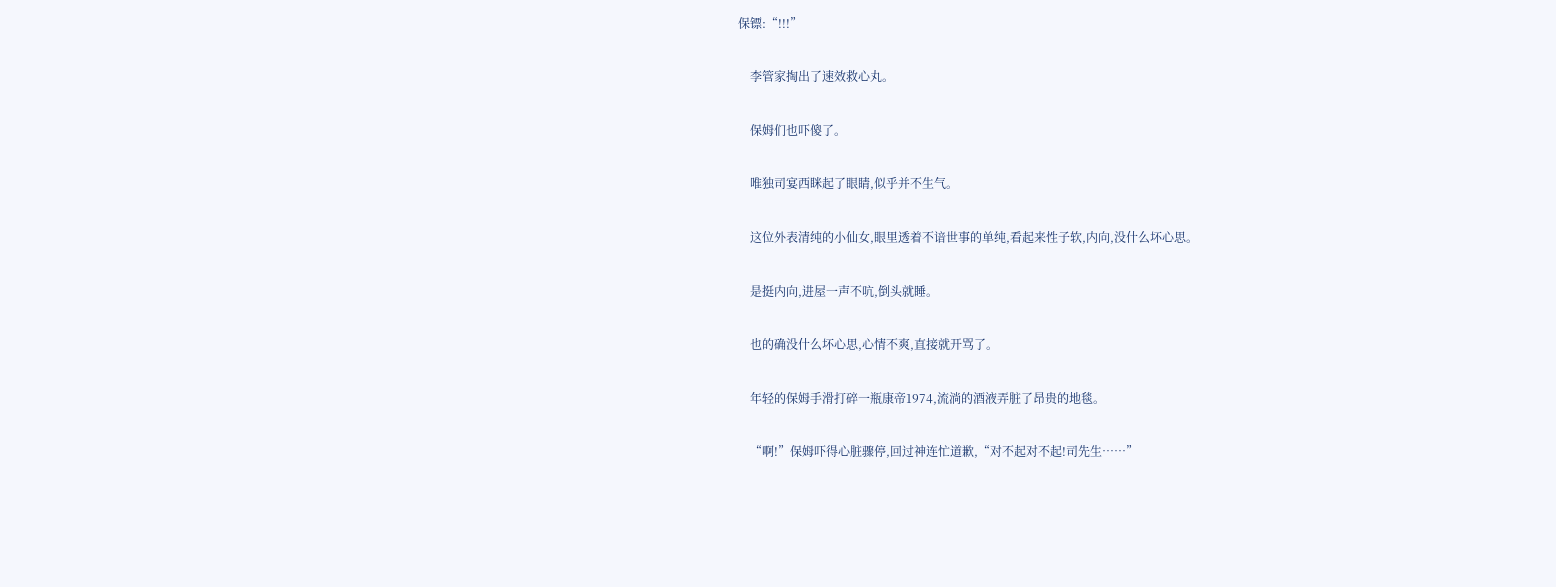保镖:“!!!”

    李管家掏出了速效救心丸。

    保姆们也吓傻了。

    唯独司宴西眯起了眼睛,似乎并不生气。

    这位外表清纯的小仙女,眼里透着不谙世事的单纯,看起来性子软,内向,没什么坏心思。

    是挺内向,进屋一声不吭,倒头就睡。

    也的确没什么坏心思,心情不爽,直接就开骂了。

    年轻的保姆手滑打碎一瓶康帝1974,流淌的酒液弄脏了昂贵的地毯。

    “啊!”保姆吓得心脏骤停,回过神连忙道歉,“对不起对不起!司先生……”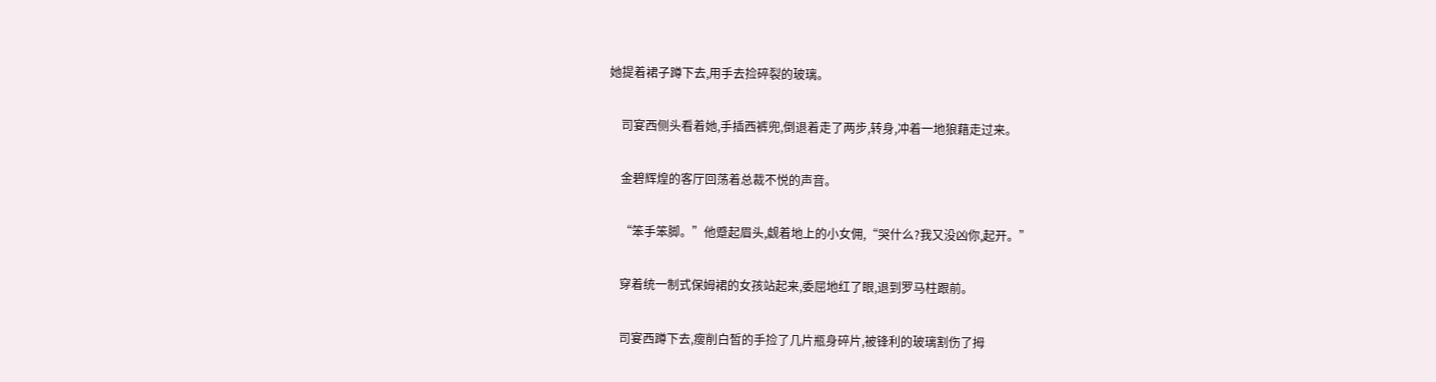她提着裙子蹲下去,用手去捡碎裂的玻璃。

    司宴西侧头看着她,手插西裤兜,倒退着走了两步,转身,冲着一地狼藉走过来。

    金碧辉煌的客厅回荡着总裁不悦的声音。

    “笨手笨脚。”他蹙起眉头,觑着地上的小女佣,“哭什么?我又没凶你,起开。”

    穿着统一制式保姆裙的女孩站起来,委屈地红了眼,退到罗马柱跟前。

    司宴西蹲下去,瘦削白皙的手捡了几片瓶身碎片,被锋利的玻璃割伤了拇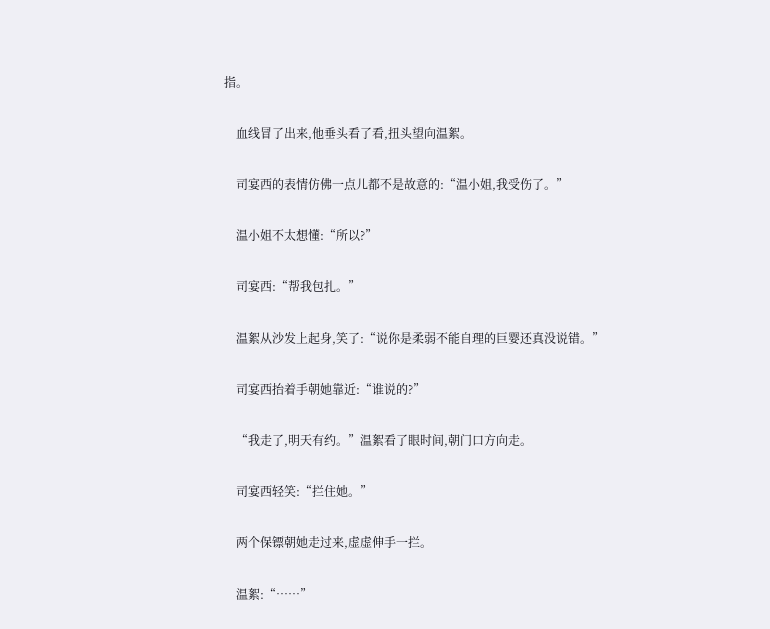指。

    血线冒了出来,他垂头看了看,扭头望向温絮。

    司宴西的表情仿佛一点儿都不是故意的:“温小姐,我受伤了。”

    温小姐不太想懂:“所以?”

    司宴西:“帮我包扎。”

    温絮从沙发上起身,笑了:“说你是柔弱不能自理的巨婴还真没说错。”

    司宴西抬着手朝她靠近:“谁说的?”

    “我走了,明天有约。”温絮看了眼时间,朝门口方向走。

    司宴西轻笑:“拦住她。”

    两个保镖朝她走过来,虚虚伸手一拦。

    温絮:“……”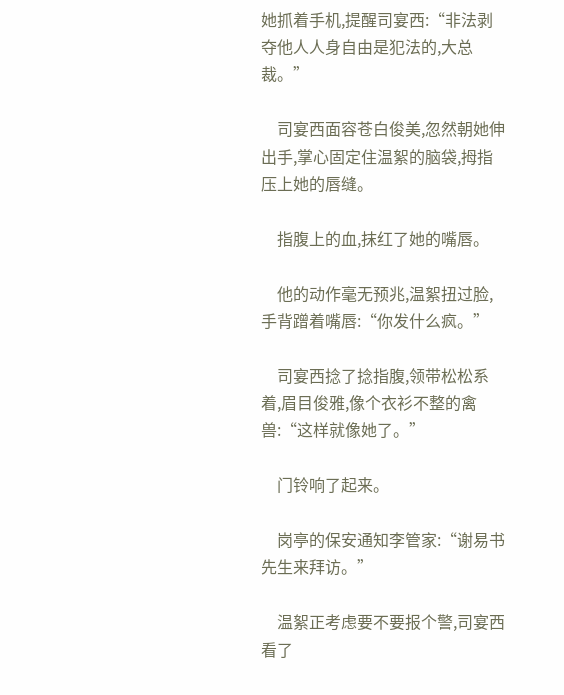她抓着手机,提醒司宴西:“非法剥夺他人人身自由是犯法的,大总裁。”

    司宴西面容苍白俊美,忽然朝她伸出手,掌心固定住温絮的脑袋,拇指压上她的唇缝。

    指腹上的血,抹红了她的嘴唇。

    他的动作毫无预兆,温絮扭过脸,手背蹭着嘴唇:“你发什么疯。”

    司宴西捻了捻指腹,领带松松系着,眉目俊雅,像个衣衫不整的禽兽:“这样就像她了。”

    门铃响了起来。

    岗亭的保安通知李管家:“谢易书先生来拜访。”

    温絮正考虑要不要报个警,司宴西看了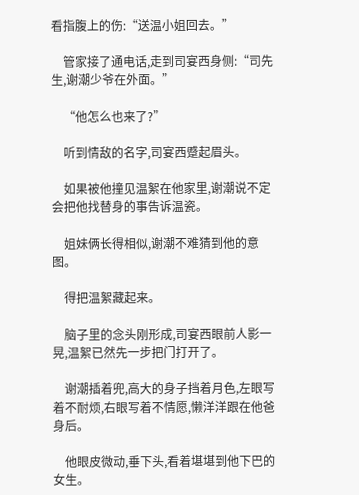看指腹上的伤:“送温小姐回去。”

    管家接了通电话,走到司宴西身侧:“司先生,谢潮少爷在外面。”

    “他怎么也来了?”

    听到情敌的名字,司宴西蹙起眉头。

    如果被他撞见温絮在他家里,谢潮说不定会把他找替身的事告诉温瓷。

    姐妹俩长得相似,谢潮不难猜到他的意图。

    得把温絮藏起来。

    脑子里的念头刚形成,司宴西眼前人影一晃,温絮已然先一步把门打开了。

    谢潮插着兜,高大的身子挡着月色,左眼写着不耐烦,右眼写着不情愿,懒洋洋跟在他爸身后。

    他眼皮微动,垂下头,看着堪堪到他下巴的女生。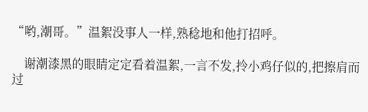“哟,潮哥。”温絮没事人一样,熟稔地和他打招呼。

    谢潮漆黑的眼睛定定看着温絮,一言不发,拎小鸡仔似的,把擦肩而过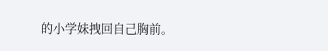的小学妹拽回自己胸前。